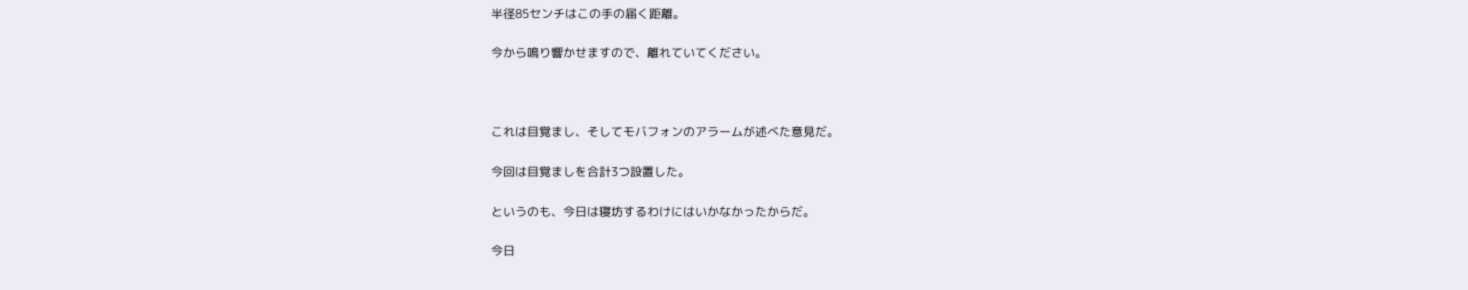半径85センチはこの手の届く距離。

今から鳴り響かせますので、離れていてください。



これは目覚まし、そしてモバフォンのアラームが述べた意見だ。

今回は目覚ましを合計3つ設置した。

というのも、今日は寝坊するわけにはいかなかったからだ。

今日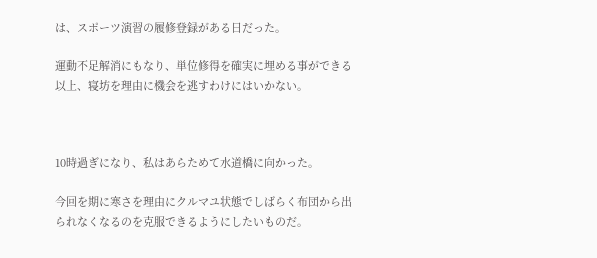は、スポーツ演習の履修登録がある日だった。

運動不足解消にもなり、単位修得を確実に埋める事ができる以上、寝坊を理由に機会を逃すわけにはいかない。



10時過ぎになり、私はあらためて水道橋に向かった。

今回を期に寒さを理由にクルマユ状態でしばらく布団から出られなくなるのを克服できるようにしたいものだ。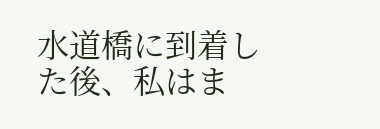水道橋に到着した後、私はま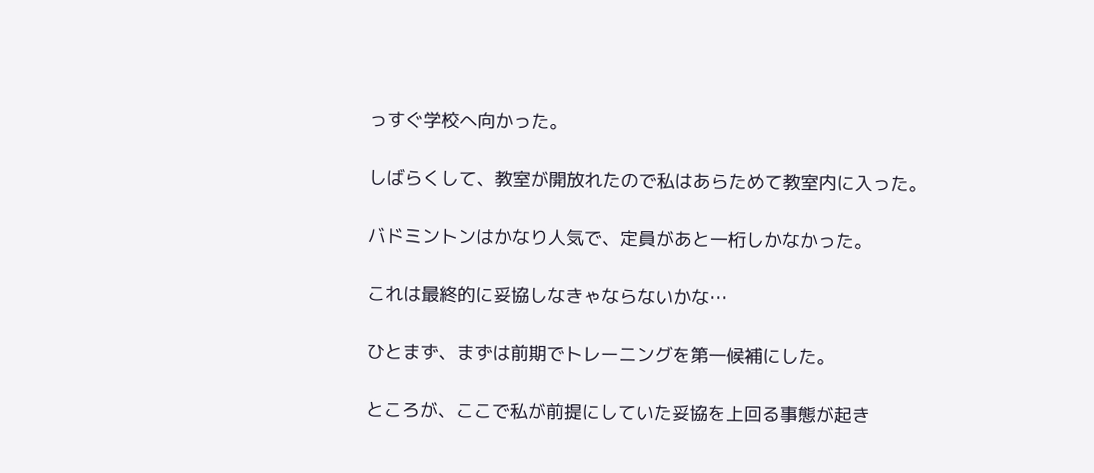っすぐ学校へ向かった。

しばらくして、教室が開放れたので私はあらためて教室内に入った。

バドミントンはかなり人気で、定員があと一桁しかなかった。

これは最終的に妥協しなきゃならないかな…

ひとまず、まずは前期でトレーニングを第一候補にした。

ところが、ここで私が前提にしていた妥協を上回る事態が起き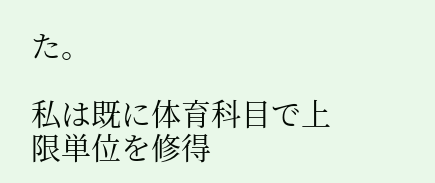た。

私は既に体育科目で上限単位を修得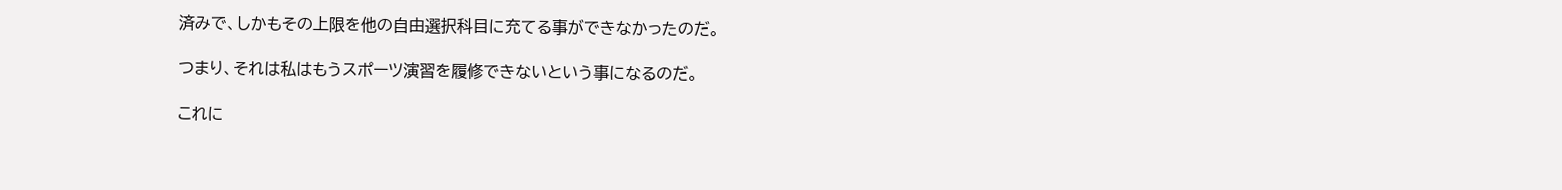済みで、しかもその上限を他の自由選択科目に充てる事ができなかったのだ。

つまり、それは私はもうスポーツ演習を履修できないという事になるのだ。

これに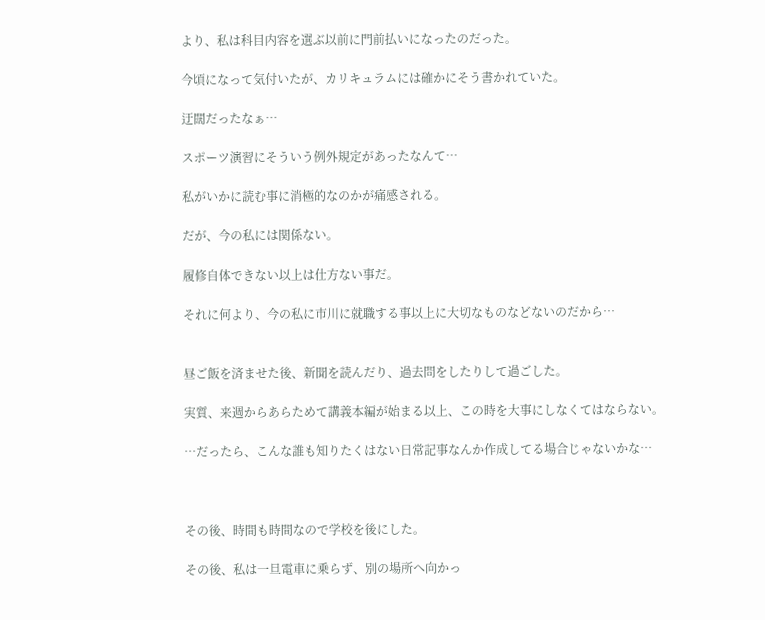より、私は科目内容を選ぶ以前に門前払いになったのだった。

今頃になって気付いたが、カリキュラムには確かにそう書かれていた。

迂闊だったなぁ…

スポーツ演習にそういう例外規定があったなんて…

私がいかに読む事に消極的なのかが痛感される。

だが、今の私には関係ない。

履修自体できない以上は仕方ない事だ。

それに何より、今の私に市川に就職する事以上に大切なものなどないのだから…


昼ご飯を済ませた後、新聞を読んだり、過去問をしたりして過ごした。

実質、来週からあらためて講義本編が始まる以上、この時を大事にしなくてはならない。

…だったら、こんな誰も知りたくはない日常記事なんか作成してる場合じゃないかな…



その後、時間も時間なので学校を後にした。

その後、私は一旦電車に乗らず、別の場所へ向かっ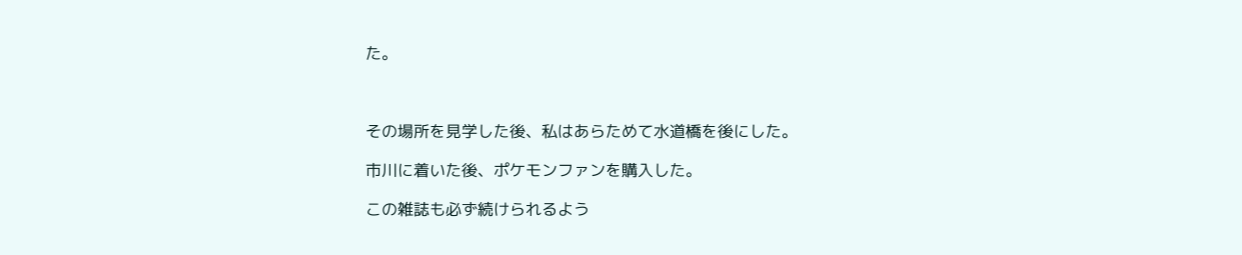た。



その場所を見学した後、私はあらためて水道橋を後にした。

市川に着いた後、ポケモンファンを購入した。

この雑誌も必ず続けられるよう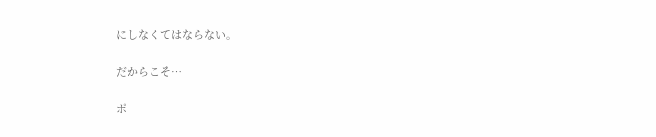にしなくてはならない。

だからこそ…

ポ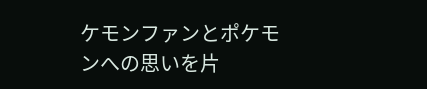ケモンファンとポケモンへの思いを片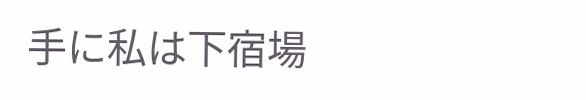手に私は下宿場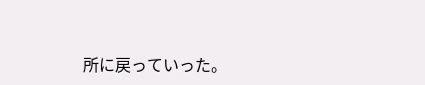所に戻っていった。